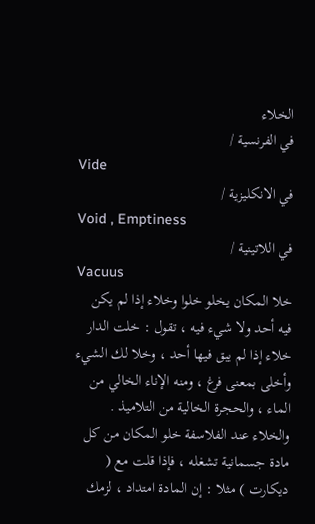الخلاء
في الفرنسية /
Vide
في الانكليزية /
Void , Emptiness
في اللاتينية /
Vacuus
خلا المكان يخلو خلوا وخلاء إذا لم يكن فيه أحد ولا شيء فيه ، تقول : خلت الدار خلاء إذا لم يبق فيها أحد ، وخلا لك الشيء وأخلى بمعنى فرغ ، ومنه الإناء الخالي من الماء ، والحجرة الخالية من التلاميذ .
والخلاء عند الفلاسفة خلو المكان من كل مادة جسمانية تشغله ، فإذا قلت مع ( ديكارت ) مثلا : إن المادة امتداد ، لزمك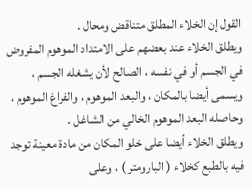القول إن الخلاء المطلق متناقض ومحال .
ويطلق الخلاء عند بعضهم على الامتداد الموهوم المفروض في الجسم أو في نفسه ، الصالح لأن يشغله الجسم ، ويسمى أيضا بالمكان ، والبعد الموهوم ، والفراغ الموهوم ، وحاصله البعد الموهوم الخالي من الشاغل .
ويطلق الخلاء أيضا على خلو المكان من مادة معينة توجد فيه بالطبع كخلاء ( البارومتر ) ، وعلى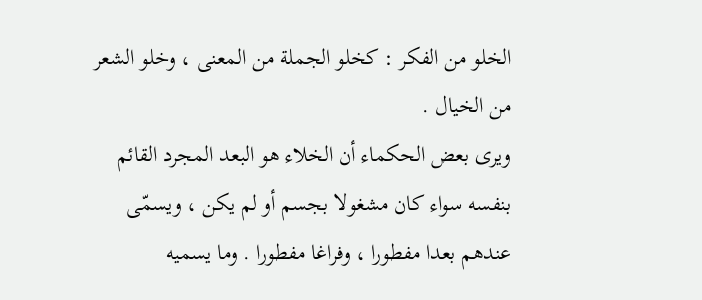الخلو من الفكر : كخلو الجملة من المعنى ، وخلو الشعر من الخيال .
ويرى بعض الحكماء أن الخلاء هو البعد المجرد القائم بنفسه سواء كان مشغولا بجسم أو لم يكن ، ويسمّى عندهم بعدا مفطورا ، وفراغا مفطورا . وما يسميه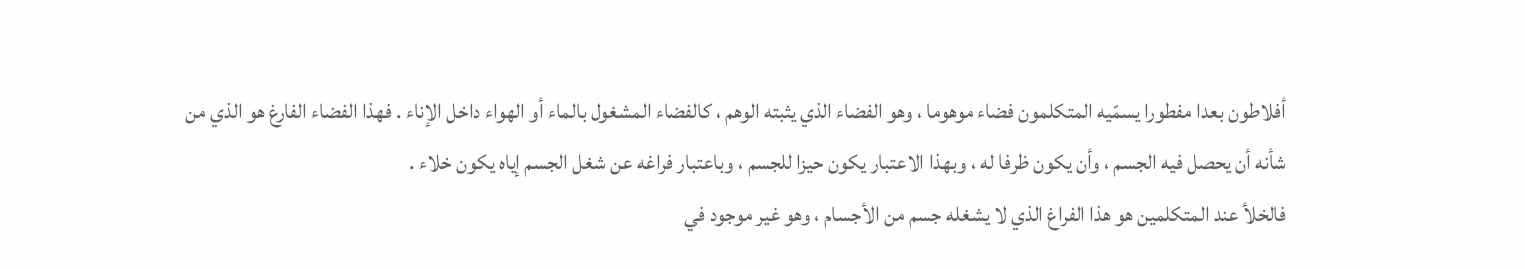أفلاطون بعدا مفطورا يسمّيه المتكلمون فضاء موهوما ، وهو الفضاء الذي يثبته الوهم ، كالفضاء المشغول بالماء أو الهواء داخل الإناء . فهذا الفضاء الفارغ هو الذي من شأنه أن يحصل فيه الجسم ، وأن يكون ظرفا له ، وبهذا الاعتبار يكون حيزا للجسم ، وباعتبار فراغه عن شغل الجسم إياه يكون خلاء .
فالخلأ عند المتكلمين هو هذا الفراغ الذي لا يشغله جسم من الأجسام ، وهو غير موجود في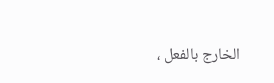الخارج بالفعل ،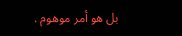بل هو أمر موهوم .